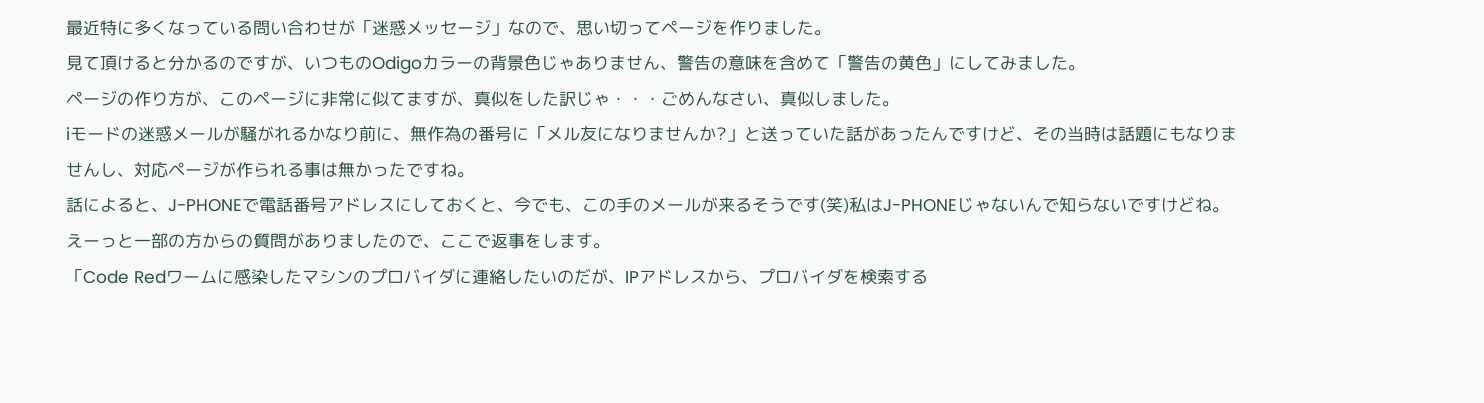最近特に多くなっている問い合わせが「迷惑メッセージ」なので、思い切ってページを作りました。
見て頂けると分かるのですが、いつものOdigoカラーの背景色じゃありません、警告の意味を含めて「警告の黄色」にしてみました。
ページの作り方が、このページに非常に似てますが、真似をした訳じゃ・・・ごめんなさい、真似しました。
iモードの迷惑メールが騒がれるかなり前に、無作為の番号に「メル友になりませんか?」と送っていた話があったんですけど、その当時は話題にもなりませんし、対応ページが作られる事は無かったですね。
話によると、J-PHONEで電話番号アドレスにしておくと、今でも、この手のメールが来るそうです(笑)私はJ-PHONEじゃないんで知らないですけどね。
えーっと一部の方からの質問がありましたので、ここで返事をします。
「Code Redワームに感染したマシンのプロバイダに連絡したいのだが、IPアドレスから、プロバイダを検索する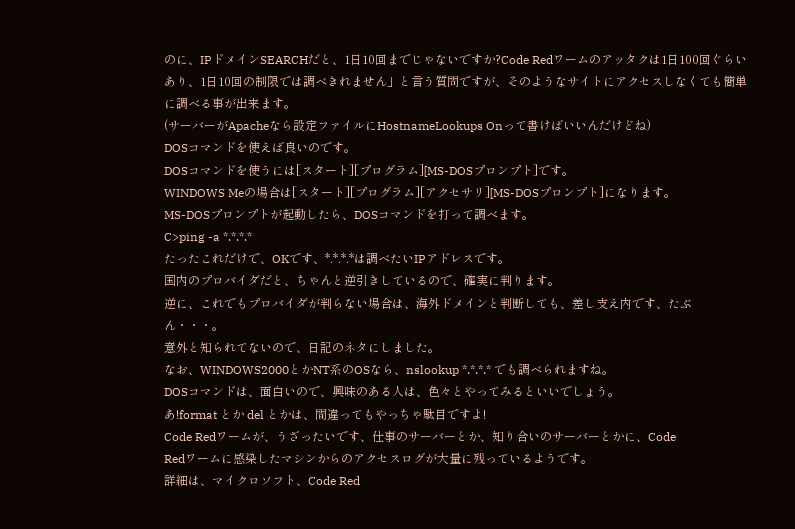のに、IPドメインSEARCHだと、1日10回までじゃないですか?Code Redワームのアッタクは1日100回ぐらいあり、1日10回の制限では調べきれません」と言う質問ですが、そのようなサイトにアクセスしなくても簡単に調べる事が出来ます。
(サーバーがApacheなら設定ファイルにHostnameLookups Onって書けばいいんだけどね)
DOSコマンドを使えば良いのです。
DOSコマンドを使うには[スタート][プログラム][MS-DOSプロンプト]です。
WINDOWS Meの場合は[スタート][プログラム][アクセサリ][MS-DOSプロンプト]になります。
MS-DOSプロンプトが起動したら、DOSコマンドを打って調べます。
C>ping -a *.*.*.*
たったこれだけで、OKです、*.*.*.*は調べたいIPアドレスです。
国内のプロバイダだと、ちゃんと逆引きしているので、確実に判ります。
逆に、これでもプロバイダが判らない場合は、海外ドメインと判断しても、差し支え内です、たぶん・・・。
意外と知られてないので、日記のネタにしました。
なお、WINDOWS2000とかNT系のOSなら、nslookup *.*.*.* でも調べられますね。
DOSコマンドは、面白いので、興味のある人は、色々とやってみるといいでしょう。
あ!format とか del とかは、間違ってもやっちゃ駄目ですよ!
Code Redワームが、うざったいです、仕事のサーバーとか、知り合いのサーバーとかに、Code
Redワームに感染したマシンからのアクセスログが大量に残っているようです。
詳細は、マイクロソフト、Code Red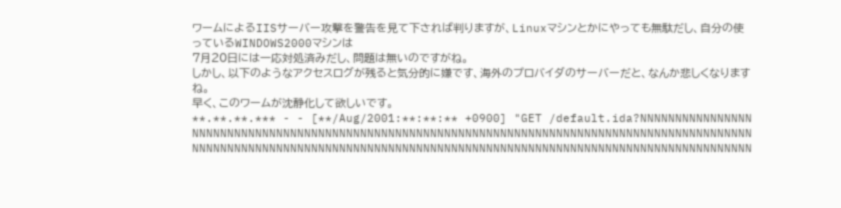ワームによるIISサーバー攻撃を警告を見て下されば判りますが、Linuxマシンとかにやっても無駄だし、自分の使っているWINDOWS2000マシンは
7月20日には一応対処済みだし、問題は無いのですがね。
しかし、以下のようなアクセスログが残ると気分的に嫌です、海外のプロバイダのサーバーだと、なんか悲しくなりますね。
早く、このワームが沈静化して欲しいです。
**.**.**.*** - - [**/Aug/2001:**:**:** +0900] "GET /default.ida?NNNNNNNNNNNNNNNN NNNNNNNNNNNNNNNNNNNNNNNNNNNNNNNNNNNNNNNNNNNNNNNNNNNNNNNNNNNNNNNNNNNNNNNNNNNNNNNN NNNNNNNNNNNNNNNNNNNNNNNNNNNNNNNNNNNNNNNNNNNNNNNNNNNNNNNNNNNNNNNNNNNNNNNNNNNNNNNN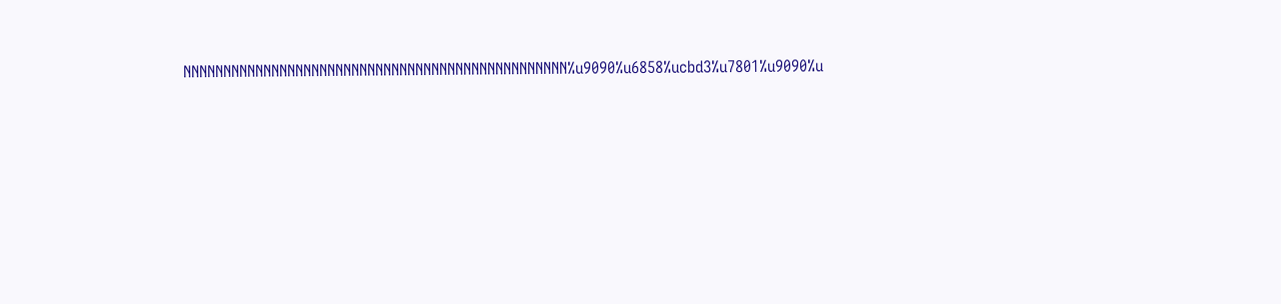NNNNNNNNNNNNNNNNNNNNNNNNNNNNNNNNNNNNNNNNNNNNNNNN%u9090%u6858%ucbd3%u7801%u9090%u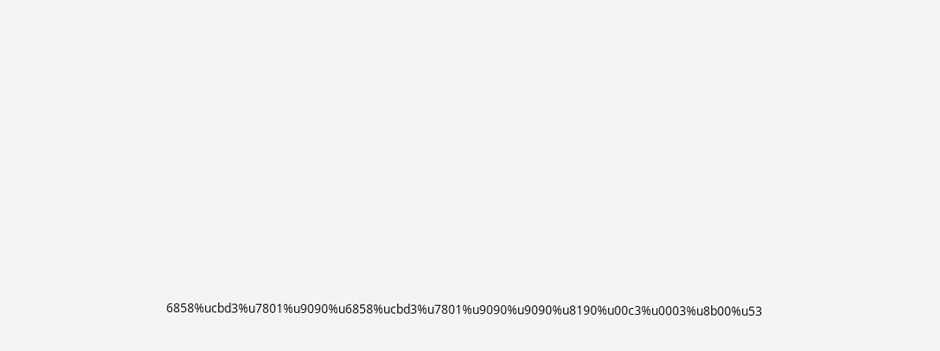6858%ucbd3%u7801%u9090%u6858%ucbd3%u7801%u9090%u9090%u8190%u00c3%u0003%u8b00%u53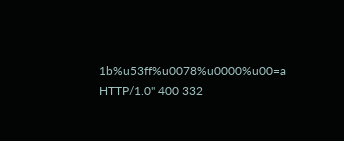1b%u53ff%u0078%u0000%u00=a HTTP/1.0" 400 332